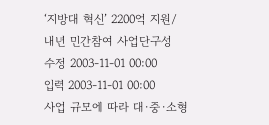‘지방대 혁신’ 2200억 지원/ 내년 민간참여 사업단구성
수정 2003-11-01 00:00
입력 2003-11-01 00:00
사업 규모에 따라 대·중·소형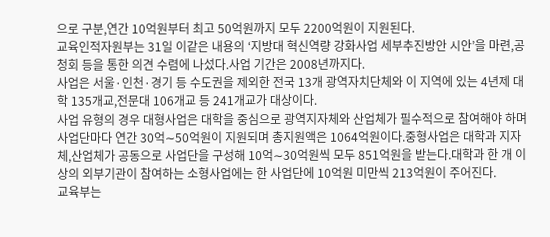으로 구분,연간 10억원부터 최고 50억원까지 모두 2200억원이 지원된다.
교육인적자원부는 31일 이같은 내용의 ‘지방대 혁신역량 강화사업 세부추진방안 시안’을 마련,공청회 등을 통한 의견 수렴에 나섰다.사업 기간은 2008년까지다.
사업은 서울·인천·경기 등 수도권을 제외한 전국 13개 광역자치단체와 이 지역에 있는 4년제 대학 135개교,전문대 106개교 등 241개교가 대상이다.
사업 유형의 경우 대형사업은 대학을 중심으로 광역지자체와 산업체가 필수적으로 참여해야 하며 사업단마다 연간 30억∼50억원이 지원되며 총지원액은 1064억원이다.중형사업은 대학과 지자체,산업체가 공동으로 사업단을 구성해 10억∼30억원씩 모두 851억원을 받는다.대학과 한 개 이상의 외부기관이 참여하는 소형사업에는 한 사업단에 10억원 미만씩 213억원이 주어진다.
교육부는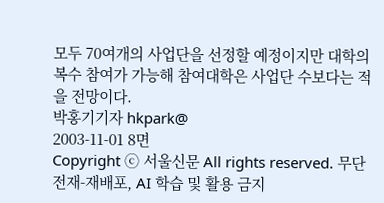모두 70여개의 사업단을 선정할 예정이지만 대학의 복수 참여가 가능해 참여대학은 사업단 수보다는 적을 전망이다.
박홍기기자 hkpark@
2003-11-01 8면
Copyright ⓒ 서울신문 All rights reserved. 무단 전재-재배포, AI 학습 및 활용 금지